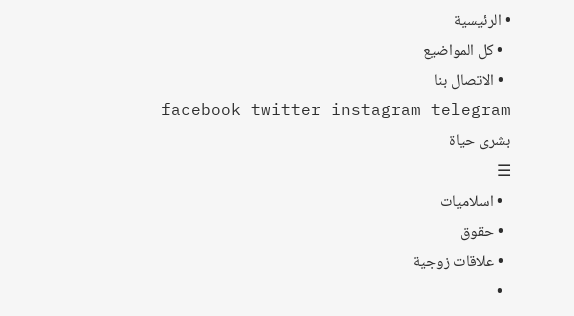• الرئيسية
  • كل المواضيع
  • الاتصال بنا
facebook twitter instagram telegram
بشرى حياة
☰
  • اسلاميات
  • حقوق
  • علاقات زوجية
  •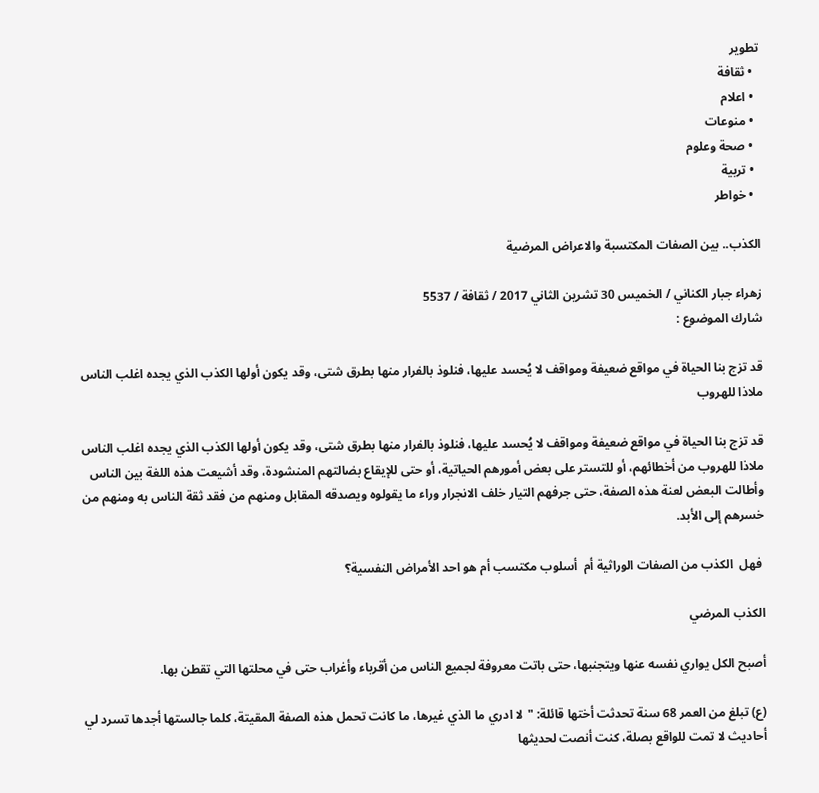تطوير
  • ثقافة
  • اعلام
  • منوعات
  • صحة وعلوم
  • تربية
  • خواطر

الكذب.. بين الصفات المكتسبة والاعراض المرضية

زهراء جبار الكناني / الخميس 30 تشرين الثاني 2017 / ثقافة / 5537
شارك الموضوع :

قد تزج بنا الحياة في مواقع ضعيفة ومواقف لا يُحسد عليها، فنلوذ بالفرار منها بطرق شتى، وقد يكون أولها الكذب الذي يجده اغلب الناس ملاذا للهروب

قد تزج بنا الحياة في مواقع ضعيفة ومواقف لا يُحسد عليها، فنلوذ بالفرار منها بطرق شتى، وقد يكون أولها الكذب الذي يجده اغلب الناس ملاذا للهروب من أخطائهم، أو للتستر على بعض أمورهم الحياتية، أو حتى للإيقاع بضالتهم المنشودة، وقد أشيعت هذه اللغة بين الناس وأطالت البعض لعنة هذه الصفة، حتى جرفهم التيار خلف الانجرار وراء ما يقولوه ويصدقه المقابل ومنهم من فقد ثقة الناس به ومنهم من خسرهم إلى الأبد.

 فهل  الكذب من الصفات الوراثية أم  أسلوب مكتسب أم هو احد الأمراض النفسية؟

الكذب المرضي

أصبح الكل يواري نفسه عنها ويتجنبها، حتى باتت معروفة لجميع الناس من أقرباء وأغراب حتى في محلتها التي تقطن بها.

(ع) تبلغ من العمر 68 سنة تحدثت أختها قائلة: "لا ادري ما الذي غيرها، ما كانت تحمل هذه الصفة المقيتة، كلما جالستها أجدها تسرد لي أحاديث لا تمت للواقع بصلة، كنت أنصت لحديثها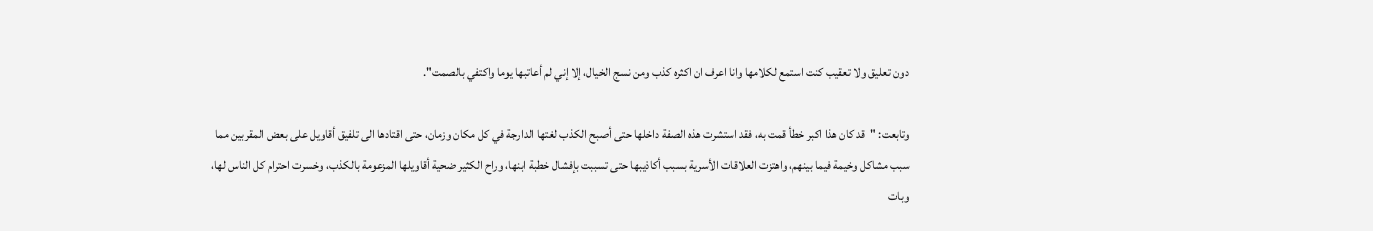دون تعليق ولا تعقيب كنت استمع لكلامها وانا اعرف ان اكثره كذب ومن نسج الخيال، إلا إني لم أعاتبها يوما واكتفي بالصمت".

وتابعت: "قد كان هذا اكبر خطأ قمت به، فقد استشرت هذه الصفة داخلها حتى أصبح الكذب لغتها الدارجة في كل مكان وزمان، حتى اقتادها الى تلفيق أقاويل على بعض المقربين مما سبب مشاكل وخيمة فيما بينهم، واهتزت العلاقات الأسرية بسبب أكاذيبها حتى تسببت بإفشال خطبة ابنها، وراح الكثير ضحية أقاويلها المزعومة بالكذب، وخسرت احترام كل الناس لها، وبات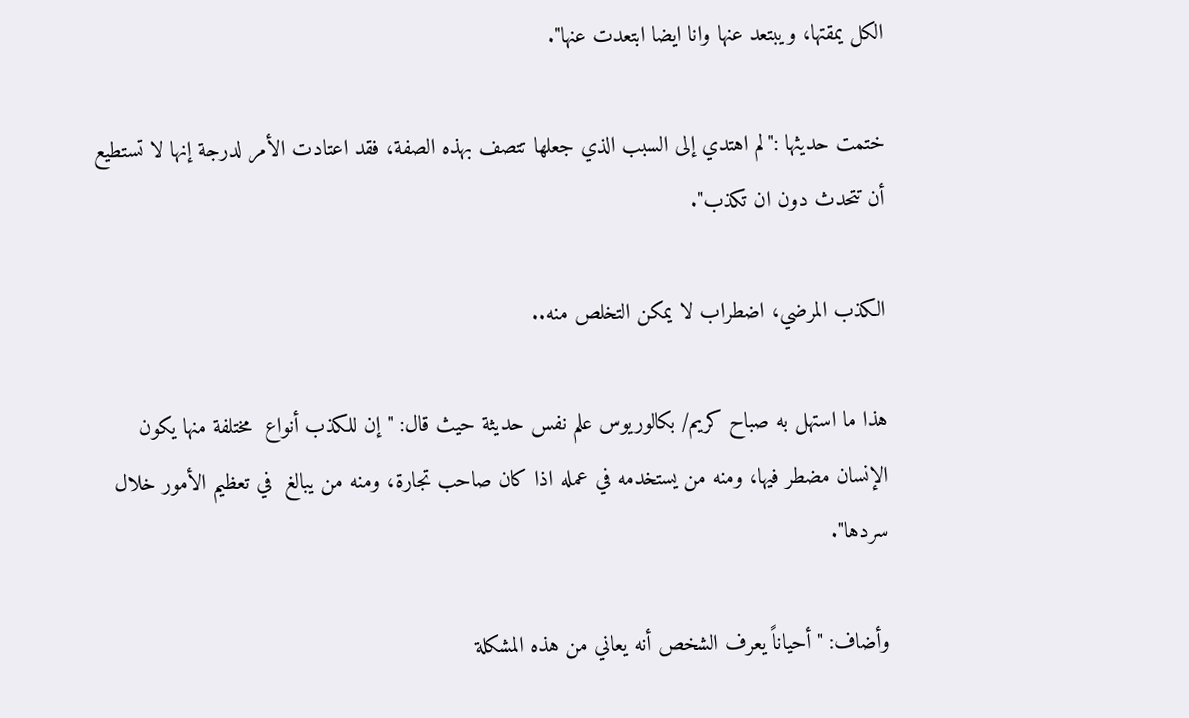الكل يمقتها، ويبتعد عنها وانا ايضا ابتعدت عنها".

ختمت حديثها :"لم اهتدي إلى السبب الذي جعلها تتصف بهذه الصفة، فقد اعتادت الأمر لدرجة إنها لا تستطيع أن تتحدث دون ان تكذب".

الكذب المرضي، اضطراب لا يمكن التخلص منه..

هذا ما استهل به صباح كريم/ بكالوريوس علم نفس حديثة حيث قال: "إن للكذب أنواع  مختلفة منها يكون الإنسان مضطر فيها، ومنه من يستخدمه في عمله اذا كان صاحب تجارة، ومنه من يبالغ  في تعظيم الأمور خلال سردها".

وأضاف: "أحياناً يعرف الشخص أنه يعاني من هذه المشكلة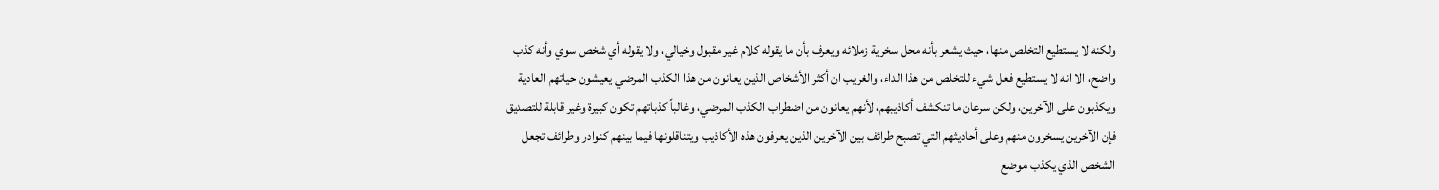ولكنه لا يستطيع التخلص منها، حيث يشعر بأنه محل سخرية زملائه ويعرف بأن ما يقوله كلام غير مقبول وخيالي، ولا يقوله أي شخص سوي وأنه كذب واضح، الا انه لا يستطيع فعل شيء للتخلص من هذا الداء، والغريب ان أكثر الأشخاص الذين يعانون من هذا الكذب المرضي يعيشون حياتهم العادية ويكذبون على الآخرين، ولكن سرعان ما تنكشف أكاذيبهم، لأنهم يعانون من اضطراب الكذب المرضي، وغالباً كذباتهم تكون كبيرة وغير قابلة للتصديق فإن الآخرين يسخرون منهم وعلى أحاديثهم التي تصبح طرائف بين الآخرين الذين يعرفون هذه الأكاذيب ويتناقلونها فيما بينهم كنوادر وطرائف تجعل الشخص الذي يكذب موضع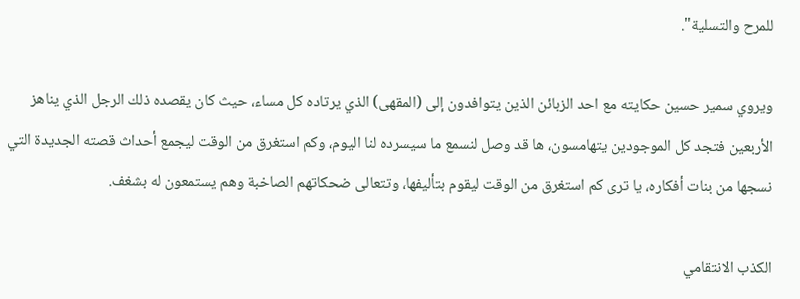للمرح والتسلية".

ويروي سمير حسين حكايته مع احد الزبائن الذين يتوافدون إلى (المقهى) الذي يرتاده كل مساء، حيث كان يقصده ذلك الرجل الذي يناهز الأربعين فتجد كل الموجودين يتهامسون، ها قد وصل لنسمع ما سيسرده لنا اليوم، وكم استغرق من الوقت ليجمع أحداث قصته الجديدة التي نسجها من بنات أفكاره، يا ترى كم استغرق من الوقت ليقوم بتأليفها، وتتعالى ضحكاتهم الصاخبة وهم يستمعون له بشغف.

الكذب الانتقامي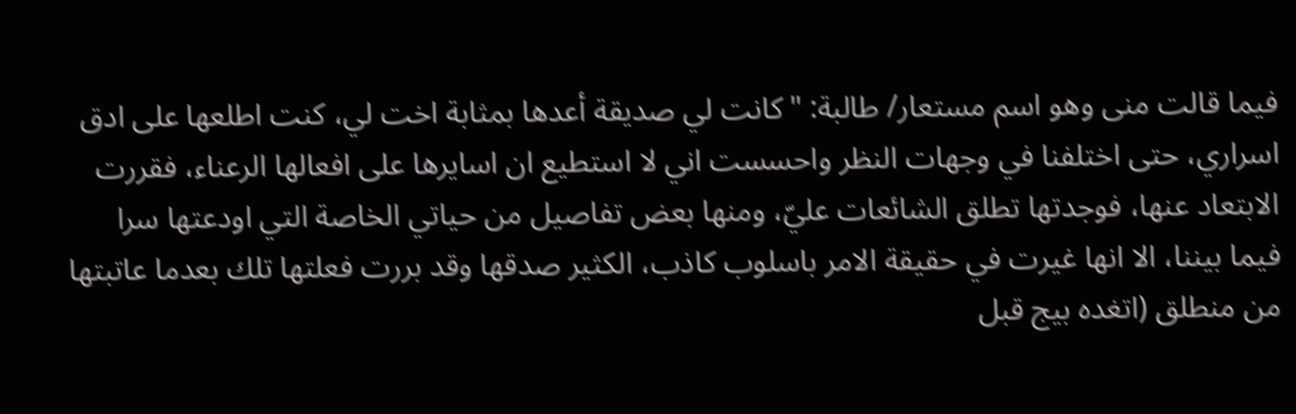فيما قالت منى وهو اسم مستعار/ طالبة: "كانت لي صديقة أعدها بمثابة اخت لي، كنت اطلعها على ادق اسراري، حتى اختلفنا في وجهات النظر واحسست اني لا استطيع ان اسايرها على افعالها الرعناء، فقررت الابتعاد عنها، فوجدتها تطلق الشائعات عليّ، ومنها بعض تفاصيل من حياتي الخاصة التي اودعتها سرا فيما بيننا، الا انها غيرت في حقيقة الامر باسلوب كاذب، الكثير صدقها وقد بررت فعلتها تلك بعدما عاتبتها من منطلق (اتغده بيج قبل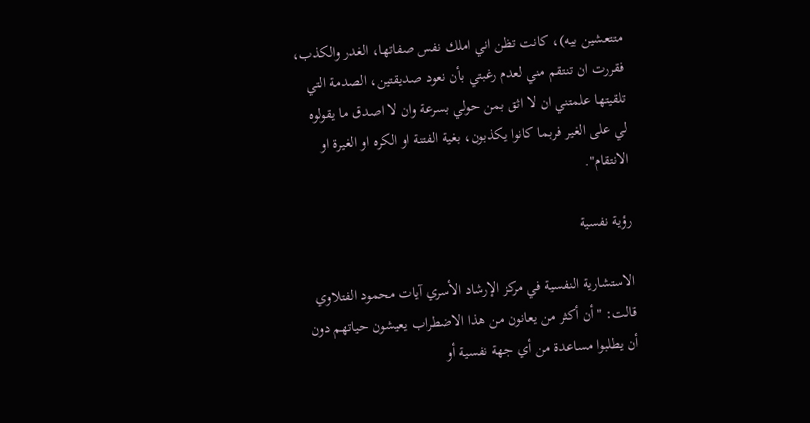متتعشين بيه)، كانت تظن اني املك نفس صفاتها، الغدر والكذب، فقررت ان تنتقم مني لعدم رغبتي بأن نعود صديقتين، الصدمة التي تلقيتها علمتني ان لا اثق بمن حولي بسرعة وان لا اصدق ما يقولوه لي على الغير فربما كانوا يكذبون، بغية الفتنة او الكره او الغيرة او الانتقام".

رؤية نفسية

الاستشارية النفسية في مركز الإرشاد الأسري آيات محمود الفتلاوي قالت: "أن أكثر من يعانون من هذا الاضطراب يعيشون حياتهم دون أن يطلبوا مساعدة من أي جهة نفسية أو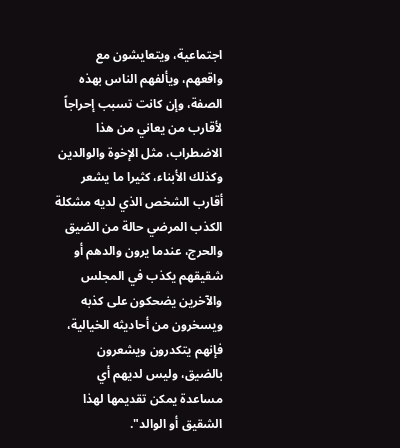اجتماعية، ويتعايشون مع واقعهم، ويألفهم الناس بهذه الصفة، وإن كانت تسبب إحراجاً لأقارب من يعاني من هذا الاضطراب، مثل الإخوة والوالدين وكذلك الأبناء، كثيرا ما يشعر أقارب الشخص الذي لديه مشكلة الكذب المرضي حالة من الضيق والحرج، عندما يرون والدهم أو شقيقهم يكذب في المجلس والآخرين يضحكون على كذبه ويسخرون من أحاديثه الخيالية، فإنهم يتكدرون ويشعرون بالضيق، وليس لديهم أي مساعدة يمكن تقديمها لهذا الشقيق أو الوالد".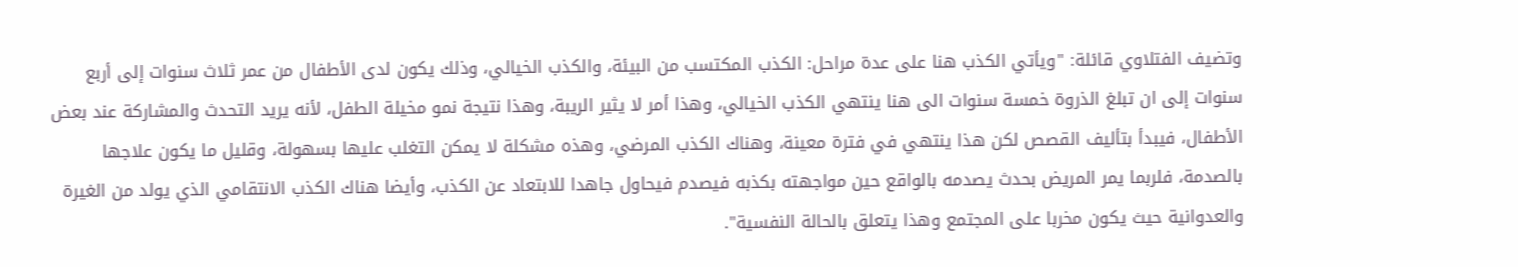وتضيف الفتلاوي قائلة: "ويأتي الكذب هنا على عدة مراحل: الكذب المكتسب من البيئة، والكذب الخيالي، وذلك يكون لدى الأطفال من عمر ثلاث سنوات إلى أربع سنوات إلى ان تبلغ الذروة خمسة سنوات الى هنا ينتهي الكذب الخيالي، وهذا أمر لا يثير الريبة، وهذا نتيجة نمو مخيلة الطفل، لأنه يريد التحدث والمشاركة عند بعض الأطفال، فيبدأ بتأليف القصص لكن هذا ينتهي في فترة معينة، وهناك الكذب المرضي، وهذه مشكلة لا يمكن التغلب عليها بسهولة، وقليل ما يكون علاجها بالصدمة، فلربما يمر المريض بحدث يصدمه بالواقع حين مواجهته بكذبه فيصدم فيحاول جاهدا للابتعاد عن الكذب، وأيضا هناك الكذب الانتقامي الذي يولد من الغيرة والعدوانية حيث يكون مخربا على المجتمع وهذا يتعلق بالحالة النفسية".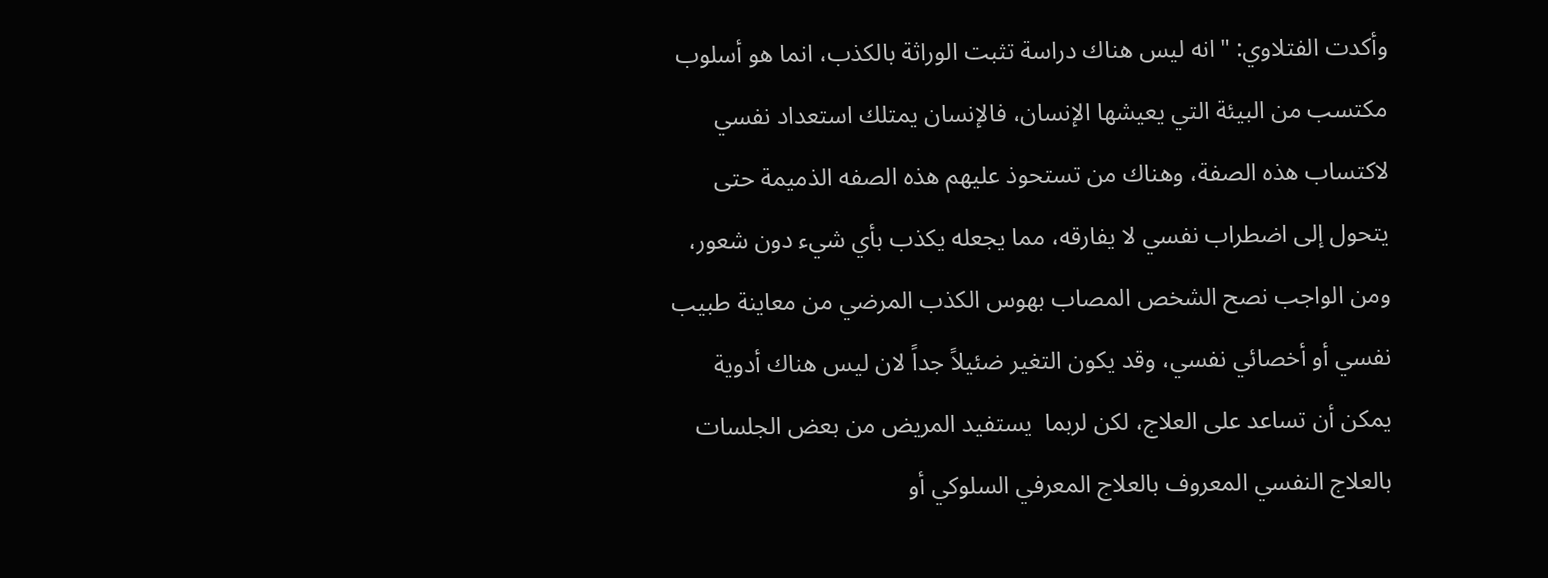وأكدت الفتلاوي: "انه ليس هناك دراسة تثبت الوراثة بالكذب، انما هو أسلوب مكتسب من البيئة التي يعيشها الإنسان، فالإنسان يمتلك استعداد نفسي لاكتساب هذه الصفة، وهناك من تستحوذ عليهم هذه الصفه الذميمة حتى يتحول إلى اضطراب نفسي لا يفارقه، مما يجعله يكذب بأي شيء دون شعور، ومن الواجب نصح الشخص المصاب بهوس الكذب المرضي من معاينة طبيب نفسي أو أخصائي نفسي، وقد يكون التغير ضئيلاً جداً لان ليس هناك أدوية يمكن أن تساعد على العلاج، لكن لربما  يستفيد المريض من بعض الجلسات بالعلاج النفسي المعروف بالعلاج المعرفي السلوكي أو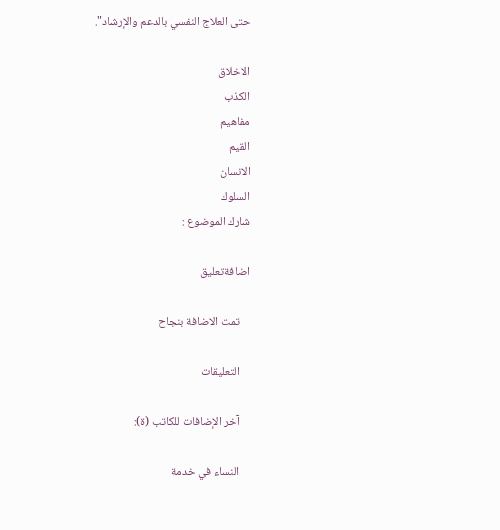حتى العلاج النفسي بالدعم والإرشاد".

الاخلاق
الكذب
مفاهيم
القيم
الانسان
السلوك
شارك الموضوع :

اضافةتعليق

    تمت الاضافة بنجاح

    التعليقات

    آخر الإضافات للكاتب (ة):

    النساء في خدمة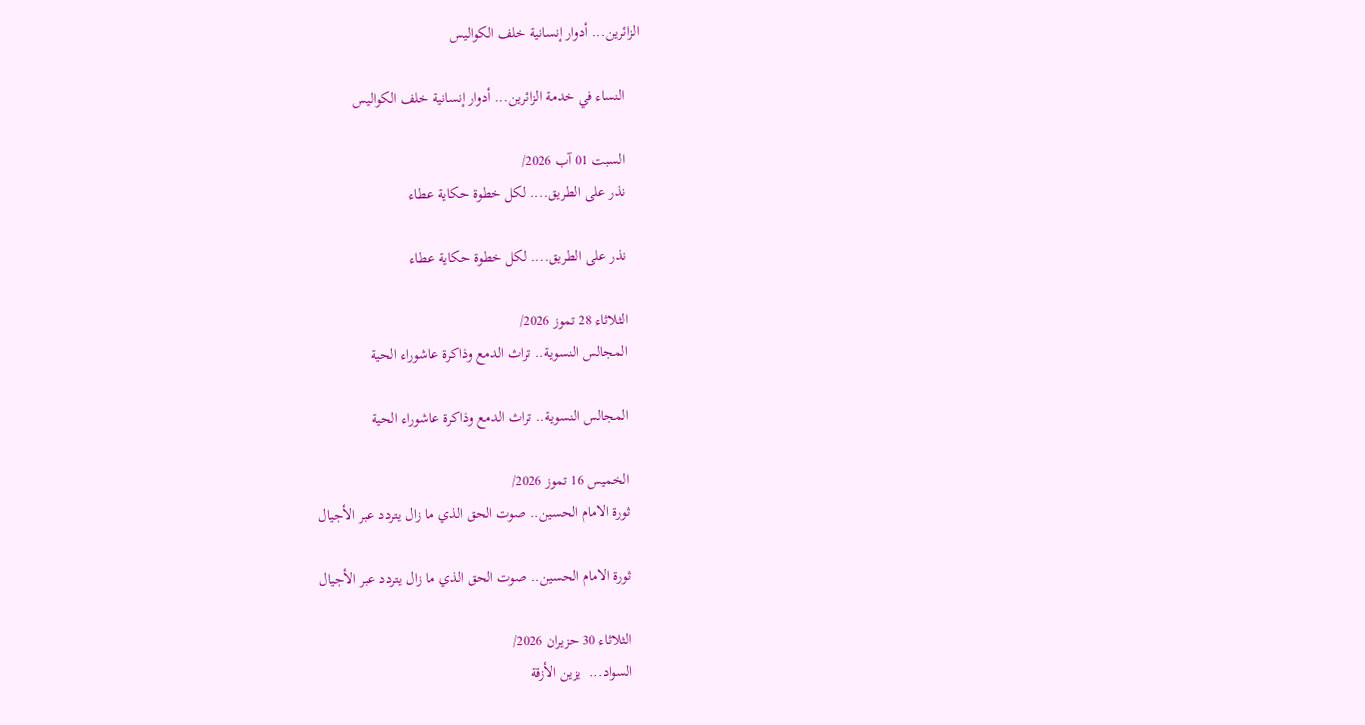الزائرين... أدوار إنسانية خلف الكواليس

    النساء في خدمة الزائرين... أدوار إنسانية خلف الكواليس

    السبت 01 آب 2026/
    نذر على الطريق.... لكل خطوة حكاية عطاء

    نذر على الطريق.... لكل خطوة حكاية عطاء

    الثلاثاء 28 تموز 2026/
    المجالس النسوية.. تراث الدمع وذاكرة عاشوراء الحية

    المجالس النسوية.. تراث الدمع وذاكرة عاشوراء الحية

    الخميس 16 تموز 2026/
    ثورة الامام الحسين.. صوت الحق الذي ما زال يتردد عبر الأجيال

    ثورة الامام الحسين.. صوت الحق الذي ما زال يتردد عبر الأجيال

    الثلاثاء 30 حزيران 2026/
    السواد...  يزين الأزقة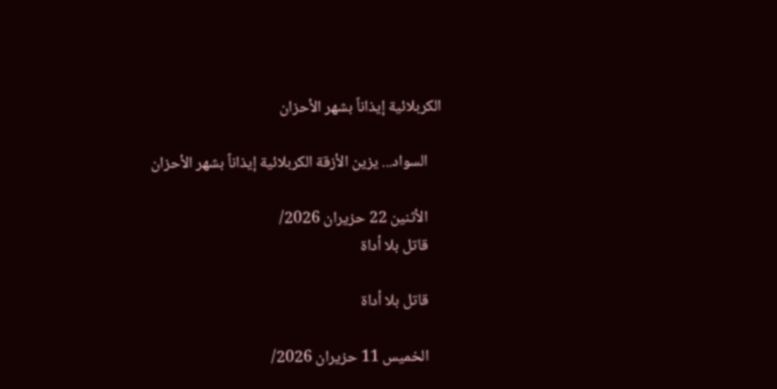الكربلائية إيذاناً بشهر الأحزان

    السواد... يزين الأزقة الكربلائية إيذاناً بشهر الأحزان

    الأثنين 22 حزيران 2026/
    قاتل بلا أداة

    قاتل بلا أداة

    الخميس 11 حزيران 2026/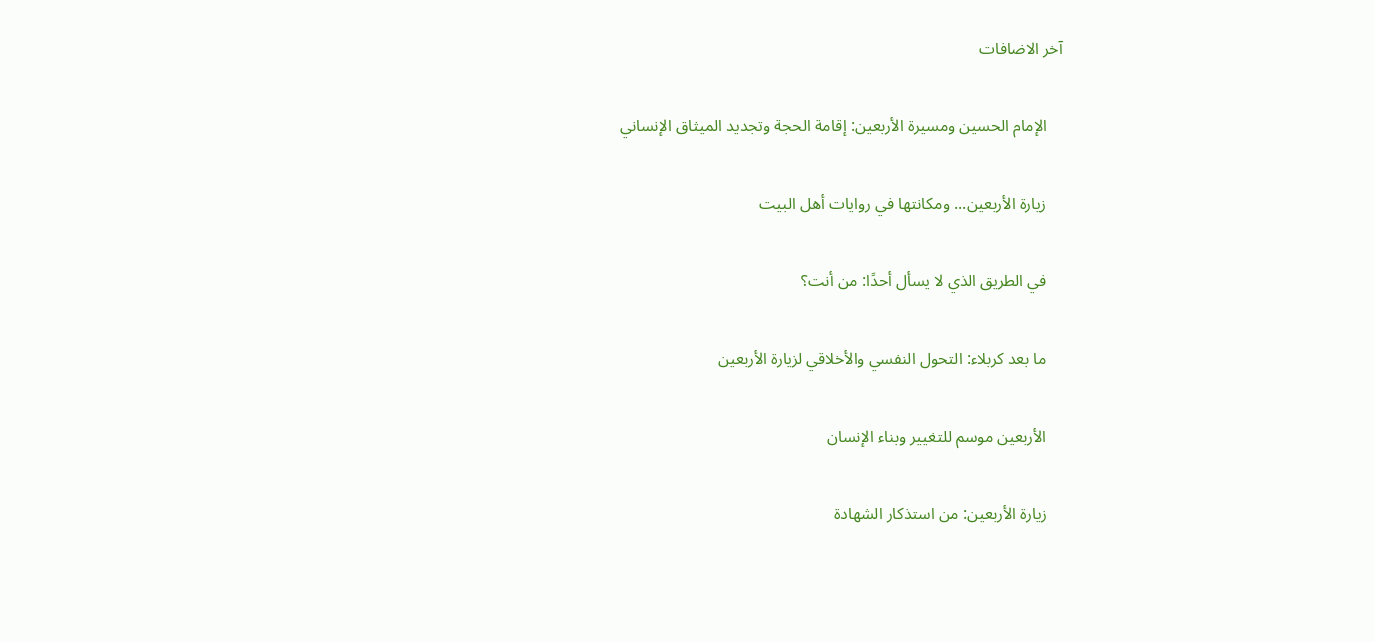آخر الاضافات

    الإمام الحسين ومسيرة الأربعين: إقامة الحجة وتجديد الميثاق الإنساني

    زيارة الأربعين... ومكانتها في روايات أهل البيت

    في الطريق الذي لا يسأل أحدًا: من أنت؟

    ما بعد كربلاء: التحول النفسي والأخلاقي لزيارة الأربعين

    الأربعين موسم للتغيير وبناء الإنسان

    زيارة الأربعين: من استذكار الشهادة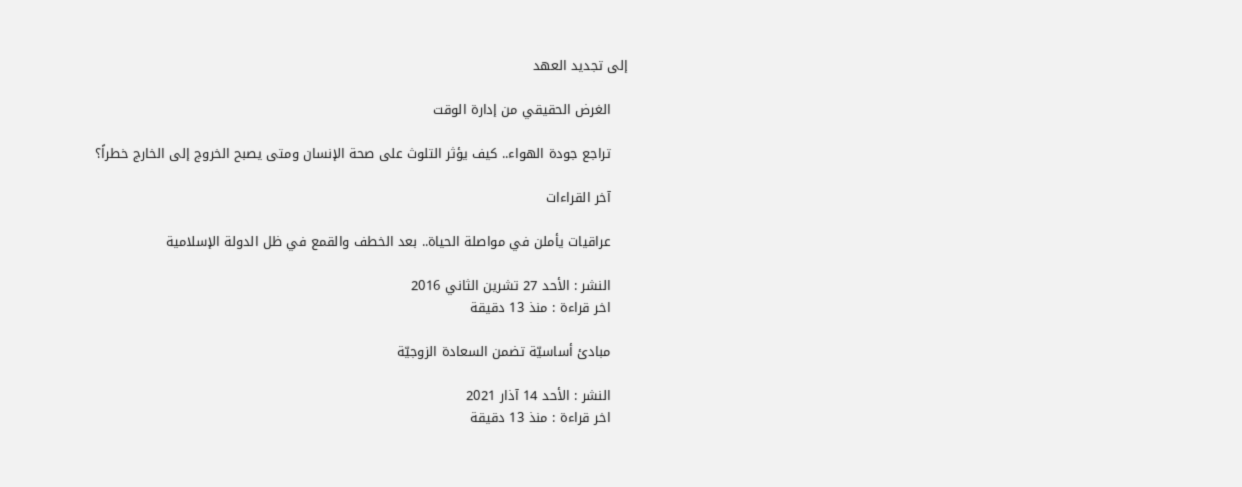إلى تجديد العهد

    الغرض الحقيقي من إدارة الوقت

    تراجع جودة الهواء.. كيف يؤثر التلوث على صحة الإنسان ومتى يصبح الخروج إلى الخارج خطراً؟

    آخر القراءات

    عراقيات يأملن في مواصلة الحياة.. بعد الخطف والقمع في ظل الدولة الإسلامية

    النشر : الأحد 27 تشرين الثاني 2016
    اخر قراءة : منذ 13 دقيقة

    مبادئ أساسيّة تضمن السعادة الزوجيّة

    النشر : الأحد 14 آذار 2021
    اخر قراءة : منذ 13 دقيقة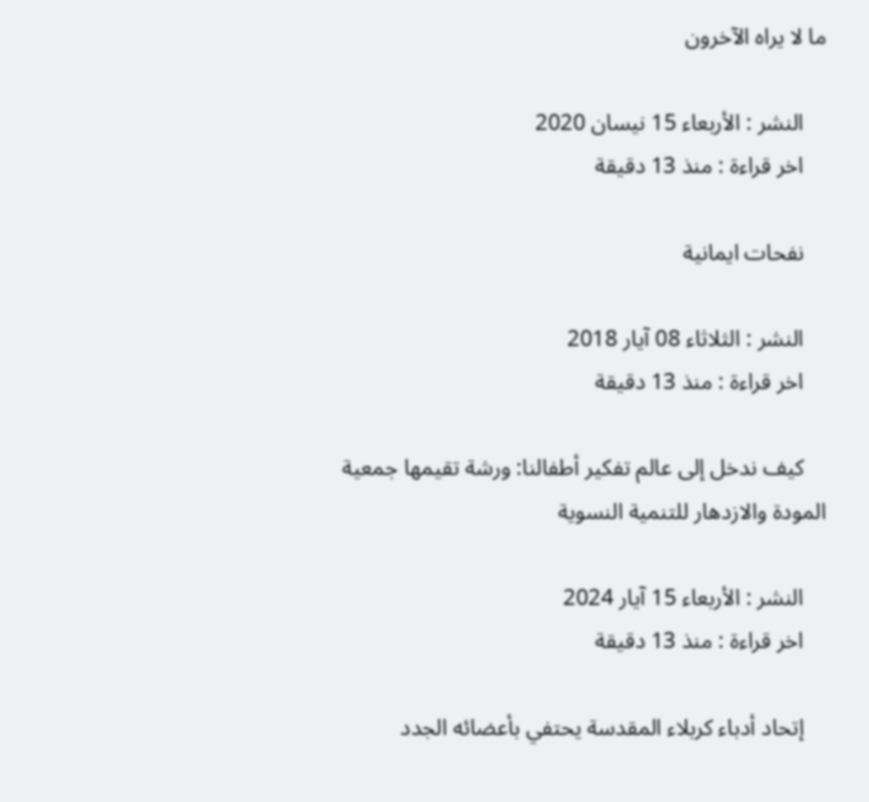ما لا يراه الآخرون

    النشر : الأربعاء 15 نيسان 2020
    اخر قراءة : منذ 13 دقيقة

    نفحات ايمانية

    النشر : الثلاثاء 08 آيار 2018
    اخر قراءة : منذ 13 دقيقة

    كيف ندخل إلى عالم تفكير أطفالنا: ورشة تقيمها جمعية المودة والازدهار للتنمية النسوية

    النشر : الأربعاء 15 آيار 2024
    اخر قراءة : منذ 13 دقيقة

    إتحاد أدباء كربلاء المقدسة يحتفي بأعضائه الجدد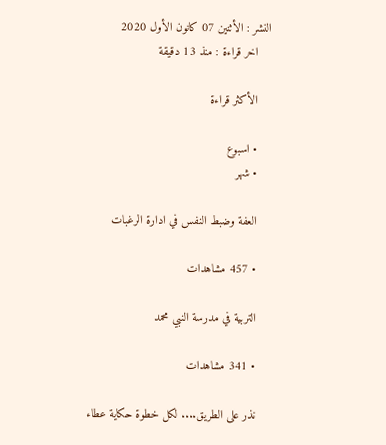النشر : الأثنين 07 كانون الأول 2020
    اخر قراءة : منذ 13 دقيقة

    الأكثر قراءة

    • اسبوع
    • شهر

    العفة وضبط النفس في ادارة الرغبات

    • 457 مشاهدات

    التربية في مدرسة النبي محمد

    • 341 مشاهدات

    نذر على الطريق.... لكل خطوة حكاية عطاء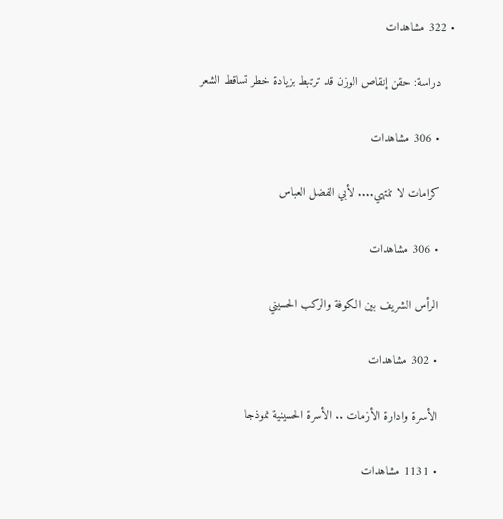• 322 مشاهدات

    دراسة: حقن إنقاص الوزن قد ترتبط بزيادة خطر تساقط الشعر

    • 306 مشاهدات

    كرامات لا تنتهي.... لأبي الفضل العباس

    • 306 مشاهدات

    الرأس الشريف بين الكوفة والركب الحسيني

    • 302 مشاهدات

    الأسرة وادارة الأزمات .. الأسرة الحسينية نموذجا

    • 1131 مشاهدات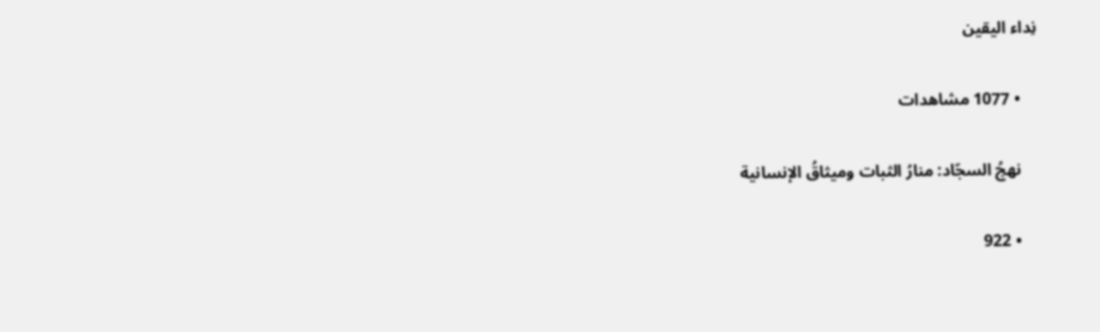نِداء اليقين

    • 1077 مشاهدات

    نهجُ السجّاد: منارُ الثبات وميثاقُ الإنسانية

    • 922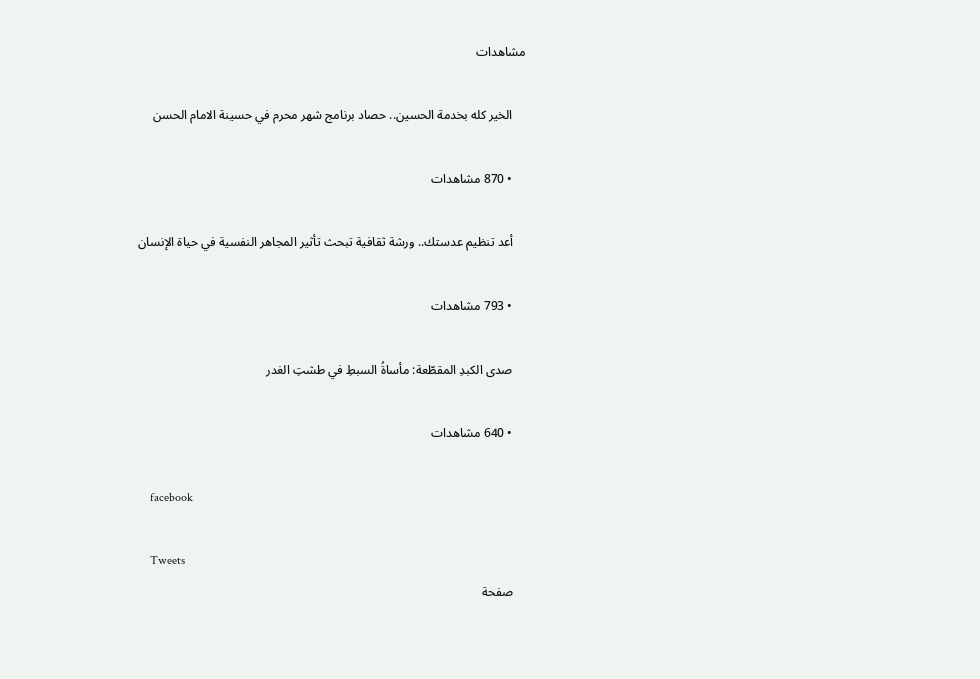مشاهدات

    الخير كله بخدمة الحسين.. حصاد برنامج شهر محرم في حسينة الامام الحسن

    • 870 مشاهدات

    أعد تنظيم عدستك.. ورشة ثقافية تبحث تأثير المجاهر النفسية في حياة الإنسان

    • 793 مشاهدات

    صدى الكبدِ المقطّعة: مأساةُ السبطِ في طشتِ الغدر

    • 640 مشاهدات

    facebook

    Tweets
    صفحة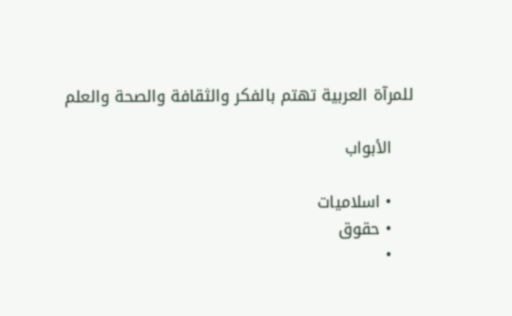للمرآة العربية تهتم بالفكر والثقافة والصحة والعلم

    الأبواب

    • اسلاميات
    • حقوق
    •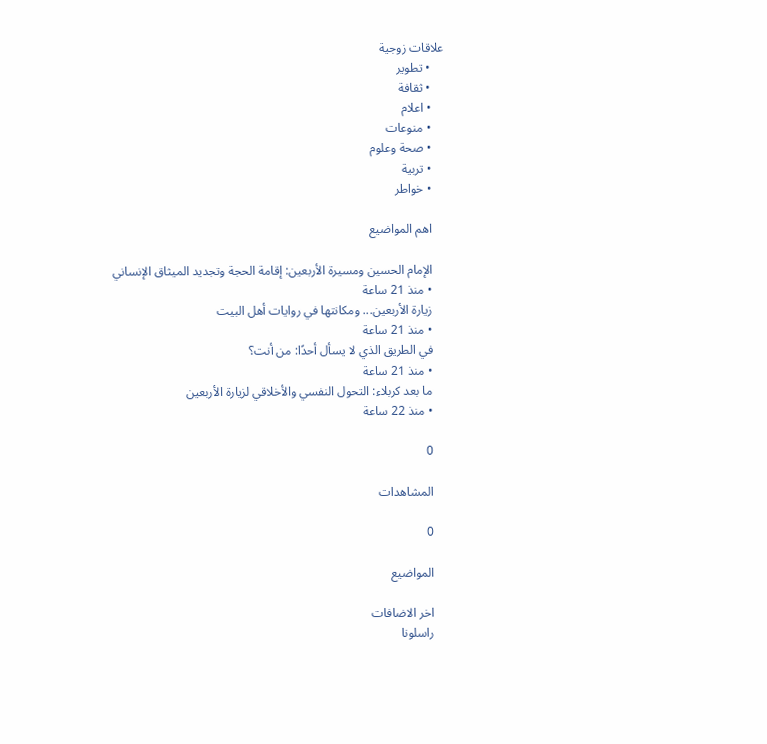علاقات زوجية
    • تطوير
    • ثقافة
    • اعلام
    • منوعات
    • صحة وعلوم
    • تربية
    • خواطر

    اهم المواضيع

    الإمام الحسين ومسيرة الأربعين: إقامة الحجة وتجديد الميثاق الإنساني
    • منذ 21 ساعة
    زيارة الأربعين... ومكانتها في روايات أهل البيت
    • منذ 21 ساعة
    في الطريق الذي لا يسأل أحدًا: من أنت؟
    • منذ 21 ساعة
    ما بعد كربلاء: التحول النفسي والأخلاقي لزيارة الأربعين
    • منذ 22 ساعة

    0

    المشاهدات

    0

    المواضيع

    اخر الاضافات
    راسلونا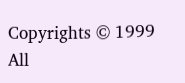Copyrights © 1999 All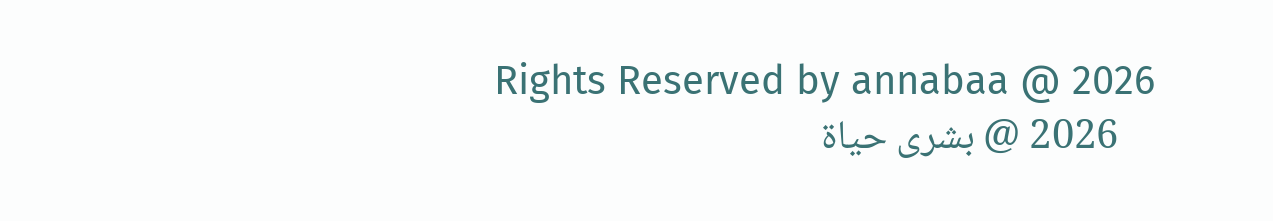Rights Reserved by annabaa @ 2026
    2026 @ بشرى حياة